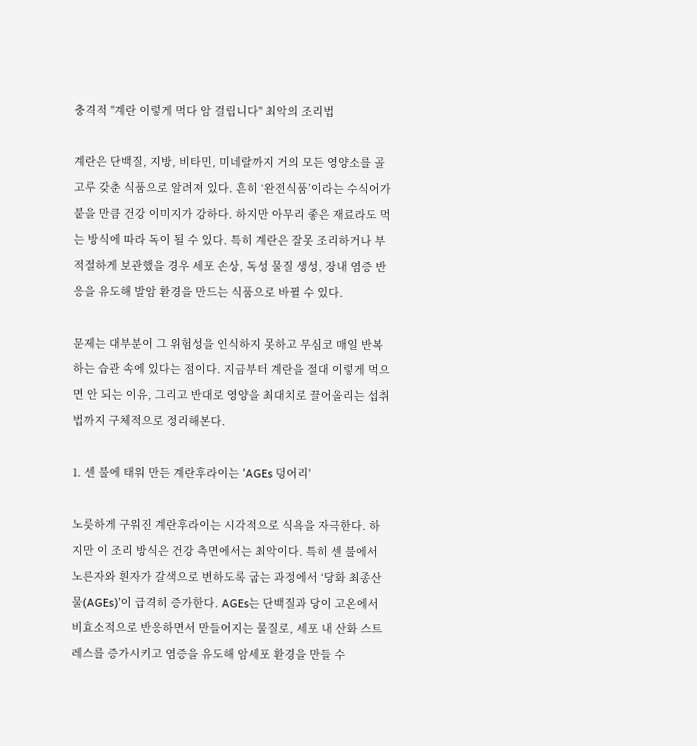충격적 "계란 이렇게 먹다 암 걸립니다" 최악의 조리법

계란은 단백질, 지방, 비타민, 미네랄까지 거의 모든 영양소를 골고루 갖춘 식품으로 알려져 있다. 흔히 ‘완전식품’이라는 수식어가 붙을 만큼 건강 이미지가 강하다. 하지만 아무리 좋은 재료라도 먹는 방식에 따라 독이 될 수 있다. 특히 계란은 잘못 조리하거나 부적절하게 보관했을 경우 세포 손상, 독성 물질 생성, 장내 염증 반응을 유도해 발암 환경을 만드는 식품으로 바뀔 수 있다.

문제는 대부분이 그 위험성을 인식하지 못하고 무심코 매일 반복하는 습관 속에 있다는 점이다. 지금부터 계란을 절대 이렇게 먹으면 안 되는 이유, 그리고 반대로 영양을 최대치로 끌어올리는 섭취법까지 구체적으로 정리해본다.

1. 센 불에 태워 만든 계란후라이는 'AGEs 덩어리'

노릇하게 구워진 계란후라이는 시각적으로 식욕을 자극한다. 하지만 이 조리 방식은 건강 측면에서는 최악이다. 특히 센 불에서 노른자와 흰자가 갈색으로 변하도록 굽는 과정에서 ‘당화 최종산물(AGEs)’이 급격히 증가한다. AGEs는 단백질과 당이 고온에서 비효소적으로 반응하면서 만들어지는 물질로, 세포 내 산화 스트레스를 증가시키고 염증을 유도해 암세포 환경을 만들 수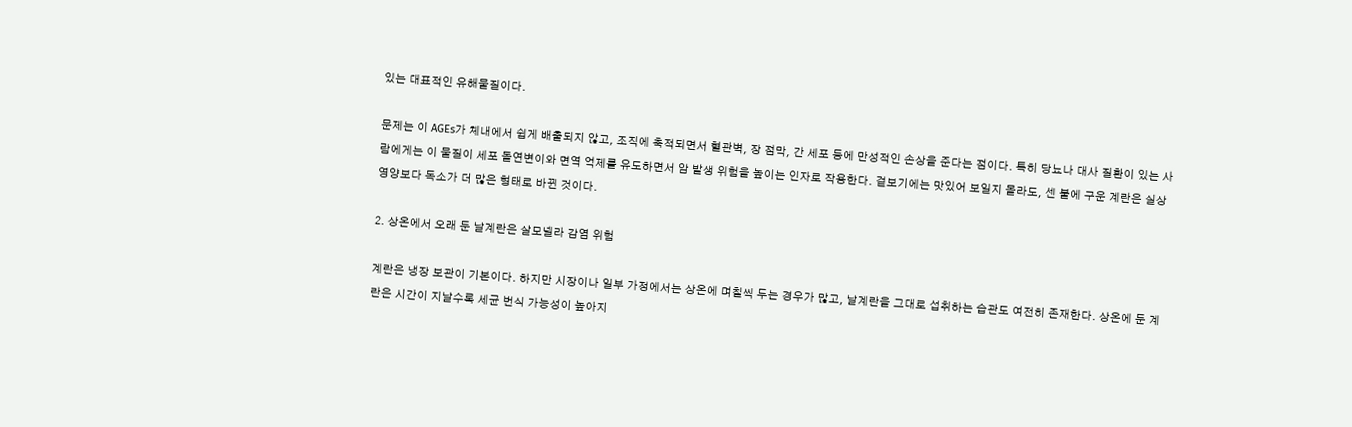있는 대표적인 유해물질이다.

문제는 이 AGEs가 체내에서 쉽게 배출되지 않고, 조직에 축적되면서 혈관벽, 장 점막, 간 세포 등에 만성적인 손상을 준다는 점이다. 특히 당뇨나 대사 질환이 있는 사람에게는 이 물질이 세포 돌연변이와 면역 억제를 유도하면서 암 발생 위험을 높이는 인자로 작용한다. 겉보기에는 맛있어 보일지 몰라도, 센 불에 구운 계란은 실상 영양보다 독소가 더 많은 형태로 바뀐 것이다.

2. 상온에서 오래 둔 날계란은 살모넬라 감염 위험

계란은 냉장 보관이 기본이다. 하지만 시장이나 일부 가정에서는 상온에 며칠씩 두는 경우가 많고, 날계란을 그대로 섭취하는 습관도 여전히 존재한다. 상온에 둔 계란은 시간이 지날수록 세균 번식 가능성이 높아지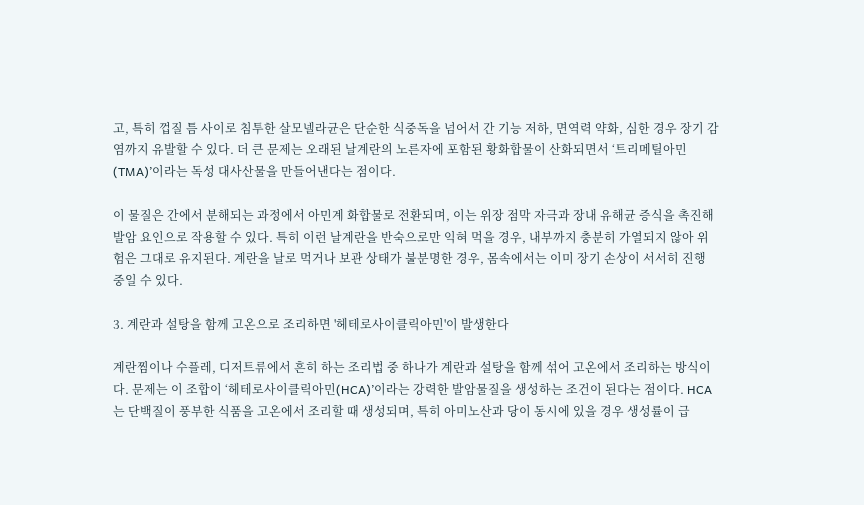고, 특히 껍질 틈 사이로 침투한 살모넬라균은 단순한 식중독을 넘어서 간 기능 저하, 면역력 약화, 심한 경우 장기 감염까지 유발할 수 있다. 더 큰 문제는 오래된 날계란의 노른자에 포함된 황화합물이 산화되면서 ‘트리메틸아민(TMA)’이라는 독성 대사산물을 만들어낸다는 점이다.

이 물질은 간에서 분해되는 과정에서 아민계 화합물로 전환되며, 이는 위장 점막 자극과 장내 유해균 증식을 촉진해 발암 요인으로 작용할 수 있다. 특히 이런 날계란을 반숙으로만 익혀 먹을 경우, 내부까지 충분히 가열되지 않아 위험은 그대로 유지된다. 계란을 날로 먹거나 보관 상태가 불분명한 경우, 몸속에서는 이미 장기 손상이 서서히 진행 중일 수 있다.

3. 계란과 설탕을 함께 고온으로 조리하면 '헤테로사이클릭아민'이 발생한다

계란찜이나 수플레, 디저트류에서 흔히 하는 조리법 중 하나가 계란과 설탕을 함께 섞어 고온에서 조리하는 방식이다. 문제는 이 조합이 ‘헤테로사이클릭아민(HCA)’이라는 강력한 발암물질을 생성하는 조건이 된다는 점이다. HCA는 단백질이 풍부한 식품을 고온에서 조리할 때 생성되며, 특히 아미노산과 당이 동시에 있을 경우 생성률이 급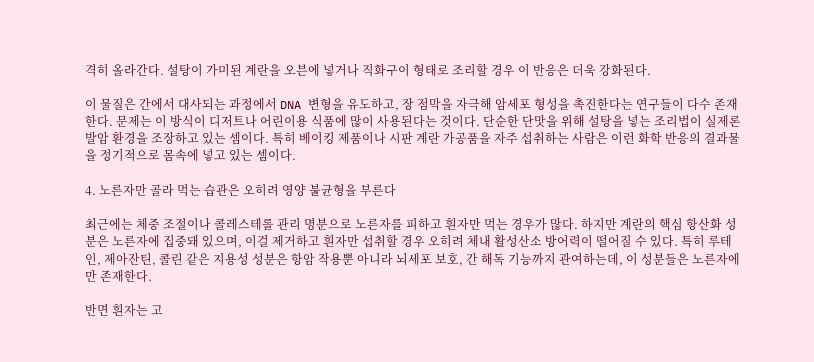격히 올라간다. 설탕이 가미된 계란을 오븐에 넣거나 직화구이 형태로 조리할 경우 이 반응은 더욱 강화된다.

이 물질은 간에서 대사되는 과정에서 DNA 변형을 유도하고, 장 점막을 자극해 암세포 형성을 촉진한다는 연구들이 다수 존재한다. 문제는 이 방식이 디저트나 어린이용 식품에 많이 사용된다는 것이다. 단순한 단맛을 위해 설탕을 넣는 조리법이 실제론 발암 환경을 조장하고 있는 셈이다. 특히 베이킹 제품이나 시판 계란 가공품을 자주 섭취하는 사람은 이런 화학 반응의 결과물을 정기적으로 몸속에 넣고 있는 셈이다.

4. 노른자만 골라 먹는 습관은 오히려 영양 불균형을 부른다

최근에는 체중 조절이나 콜레스테롤 관리 명분으로 노른자를 피하고 흰자만 먹는 경우가 많다. 하지만 계란의 핵심 항산화 성분은 노른자에 집중돼 있으며, 이걸 제거하고 흰자만 섭취할 경우 오히려 체내 활성산소 방어력이 떨어질 수 있다. 특히 루테인, 제아잔틴, 콜린 같은 지용성 성분은 항암 작용뿐 아니라 뇌세포 보호, 간 해독 기능까지 관여하는데, 이 성분들은 노른자에만 존재한다.

반면 흰자는 고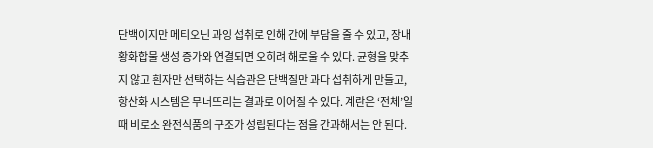단백이지만 메티오닌 과잉 섭취로 인해 간에 부담을 줄 수 있고, 장내 황화합물 생성 증가와 연결되면 오히려 해로울 수 있다. 균형을 맞추지 않고 흰자만 선택하는 식습관은 단백질만 과다 섭취하게 만들고, 항산화 시스템은 무너뜨리는 결과로 이어질 수 있다. 계란은 ‘전체’일 때 비로소 완전식품의 구조가 성립된다는 점을 간과해서는 안 된다.